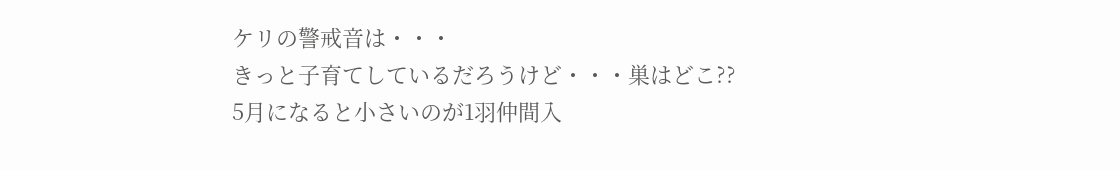ケリの警戒音は・・・
きっと子育てしているだろうけど・・・巣はどこ??
5月になると小さいのが1羽仲間入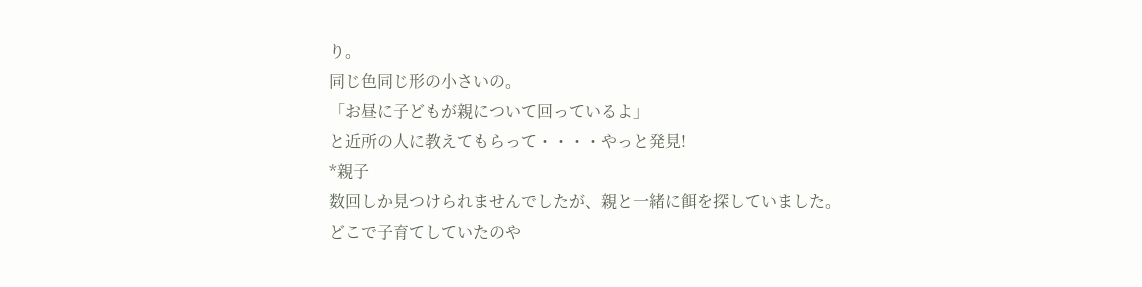り。
同じ色同じ形の小さいの。
「お昼に子どもが親について回っているよ」
と近所の人に教えてもらって・・・・やっと発見!
*親子
数回しか見つけられませんでしたが、親と一緒に餌を探していました。
どこで子育てしていたのや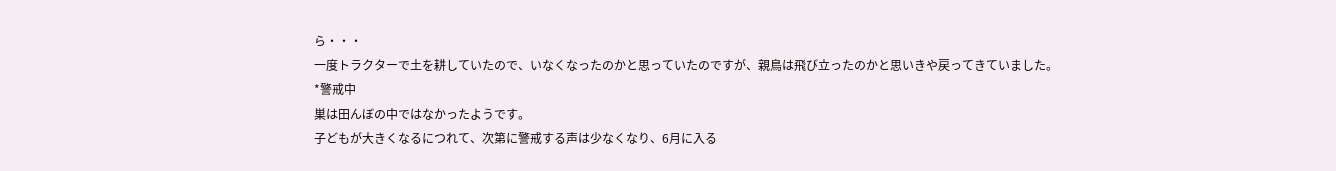ら・・・
一度トラクターで土を耕していたので、いなくなったのかと思っていたのですが、親鳥は飛び立ったのかと思いきや戻ってきていました。
*警戒中
巣は田んぼの中ではなかったようです。
子どもが大きくなるにつれて、次第に警戒する声は少なくなり、6月に入る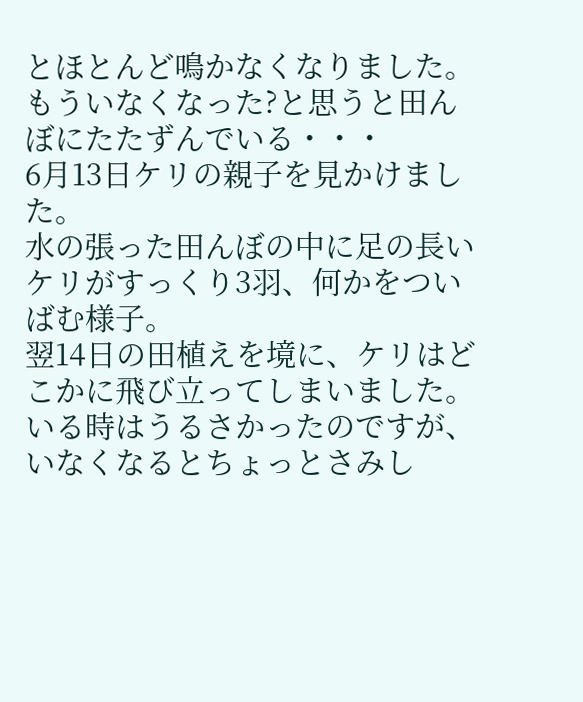とほとんど鳴かなくなりました。
もういなくなった?と思うと田んぼにたたずんでいる・・・
6月13日ケリの親子を見かけました。
水の張った田んぼの中に足の長いケリがすっくり3羽、何かをついばむ様子。
翌14日の田植えを境に、ケリはどこかに飛び立ってしまいました。
いる時はうるさかったのですが、いなくなるとちょっとさみし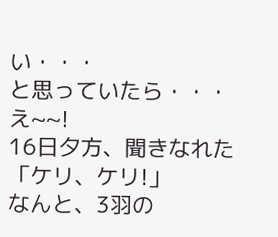い・・・
と思っていたら・・・
え~~!
16日夕方、聞きなれた「ケリ、ケリ!」
なんと、3羽の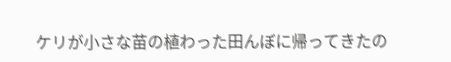ケリが小さな苗の植わった田んぼに帰ってきたの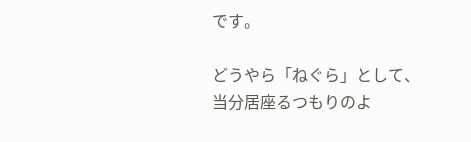です。

どうやら「ねぐら」として、当分居座るつもりのよ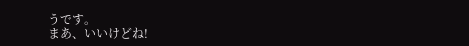うです。
まあ、いいけどね!